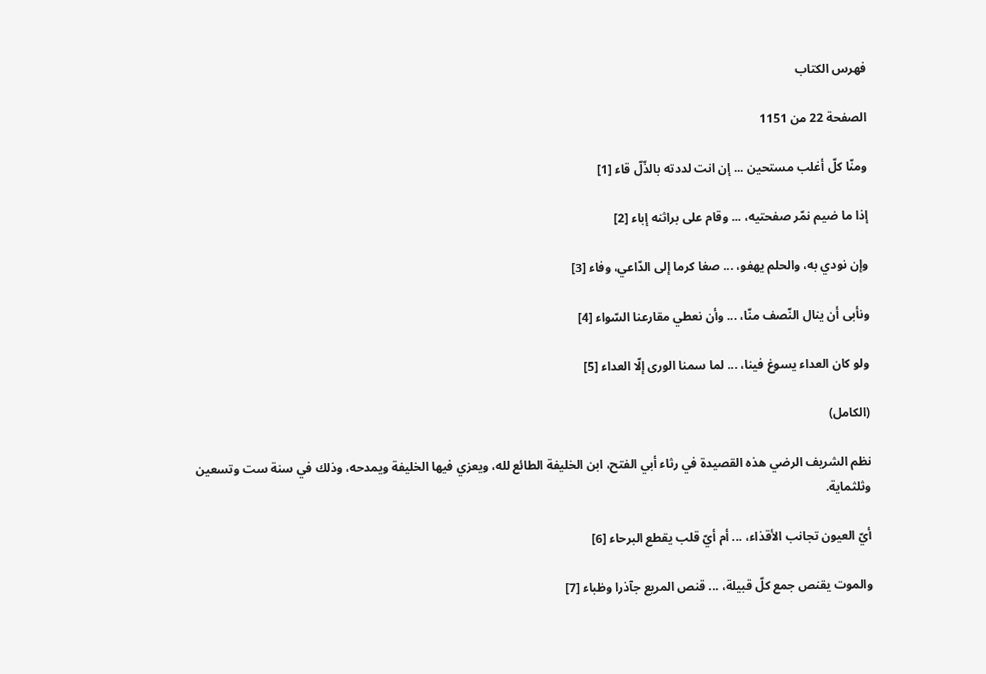فهرس الكتاب

الصفحة 22 من 1151

ومنّا كلّ أغلب مستحين ... إن انت لددته بالذّلّ قاء [1]

إذا ما ضيم نمّر صفحتيه، ... وقام على براثنه إباء [2]

وإن نودي به، والحلم يهفو، ... صغا كرما إلى الدّاعي، وفاء [3]

ونأبى أن ينال النّصف منّا، ... وأن نعطي مقارعنا السّواء [4]

ولو كان العداء يسوغ فينا، ... لما سمنا الورى إلّا العداء [5]

(الكامل)

نظم الشريف الرضي هذه القصيدة في رثاء أبي الفتح، ابن الخليفة الطائع لله، ويعزي فيها الخليفة ويمدحه، وذلك في سنة ست وتسعين وثلثماية.

أيّ العيون تجانب الأقذاء، ... أم أيّ قلب يقطع البرحاء [6]

والموت يقنص جمع كلّ قبيلة، ... قنص المريع جآذرا وظباء [7]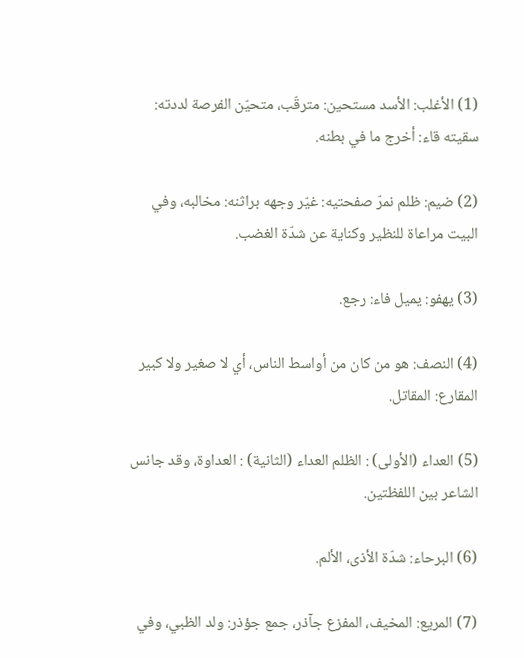(1) الأغلب: الأسد مستحين: مترقّب، متحيّن الفرصة لددته: سقيته قاء: أخرج ما في بطنه.

(2) ضيم: ظلم نمرّ صفحتيه: غيّر وجهه براثنه: مخالبه، وفي البيت مراعاة للنظير وكناية عن شدّة الغضب.

(3) يهفو: يميل فاء: رجع.

(4) النصف: هو من كان من أواسط الناس، أي لا صغير ولا كبير المقارع: المقاتل.

(5) العداء (الأولى) : الظلم العداء (الثانية) : العداوة، وقد جانس الشاعر بين اللفظتين.

(6) البرحاء: شدّة الأذى، الألم.

(7) المريع: المخيف، المفزع جآذر، جمع جؤذر: ولد الظبي، وفي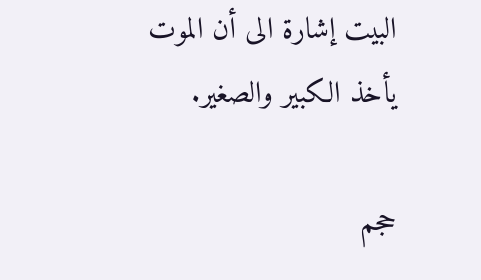البيت إشارة الى أن الموت يأخذ الكبير والصغير.

حجم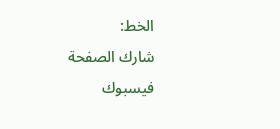الخط:
شارك الصفحة
فيسبوك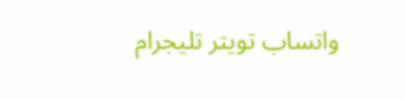واتساب تويتر تليجرام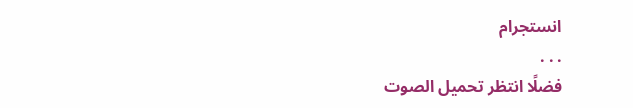انستجرام
. . .
فضلًا انتظر تحميل الصوت